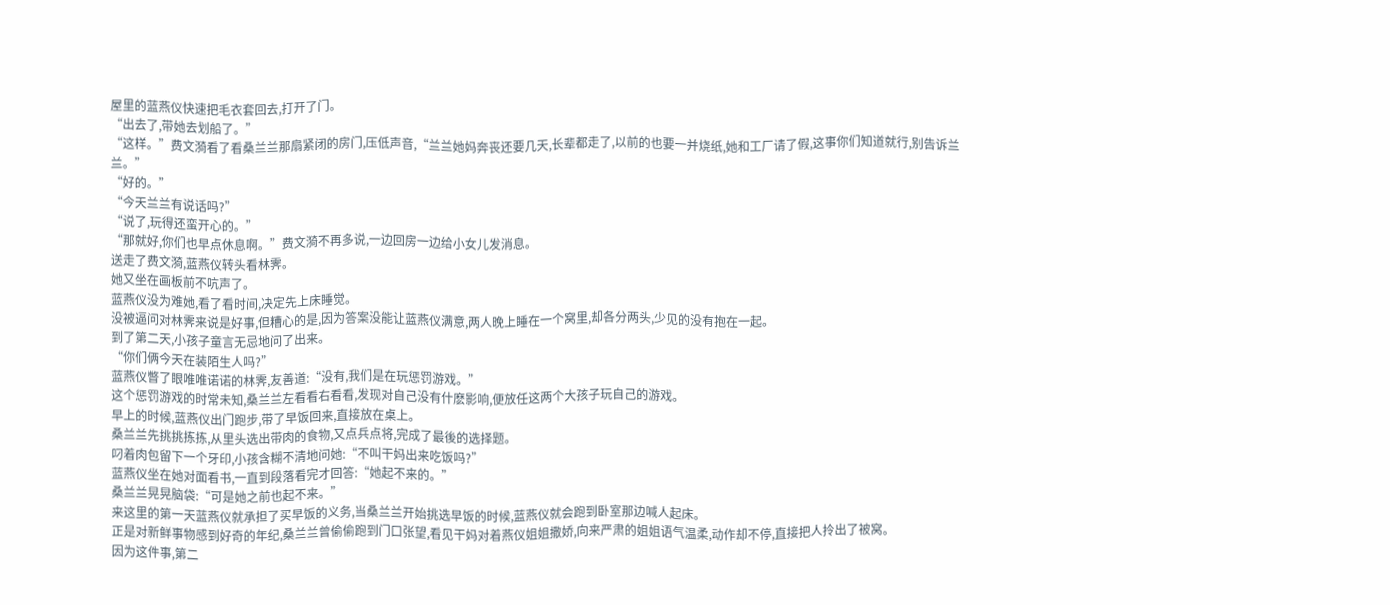屋里的蓝燕仪快速把毛衣套回去,打开了门。
“出去了,带她去划船了。”
“这样。”费文漪看了看桑兰兰那扇紧闭的房门,压低声音,“兰兰她妈奔丧还要几天,长辈都走了,以前的也要一并烧纸,她和工厂请了假,这事你们知道就行,别告诉兰兰。”
“好的。”
“今天兰兰有说话吗?”
“说了,玩得还蛮开心的。”
“那就好,你们也早点休息啊。”费文漪不再多说,一边回房一边给小女儿发消息。
送走了费文漪,蓝燕仪转头看林霁。
她又坐在画板前不吭声了。
蓝燕仪没为难她,看了看时间,决定先上床睡觉。
没被逼问对林霁来说是好事,但糟心的是,因为答案没能让蓝燕仪满意,两人晚上睡在一个窝里,却各分两头,少见的没有抱在一起。
到了第二天,小孩子童言无忌地问了出来。
“你们俩今天在装陌生人吗?”
蓝燕仪瞥了眼唯唯诺诺的林霁,友善道:“没有,我们是在玩惩罚游戏。”
这个惩罚游戏的时常未知,桑兰兰左看看右看看,发现对自己没有什麽影响,便放任这两个大孩子玩自己的游戏。
早上的时候,蓝燕仪出门跑步,带了早饭回来,直接放在桌上。
桑兰兰先挑挑拣拣,从里头选出带肉的食物,又点兵点将,完成了最後的选择题。
叼着肉包留下一个牙印,小孩含糊不清地问她:“不叫干妈出来吃饭吗?”
蓝燕仪坐在她对面看书,一直到段落看完才回答:“她起不来的。”
桑兰兰晃晃脑袋:“可是她之前也起不来。”
来这里的第一天蓝燕仪就承担了买早饭的义务,当桑兰兰开始挑选早饭的时候,蓝燕仪就会跑到卧室那边喊人起床。
正是对新鲜事物感到好奇的年纪,桑兰兰曾偷偷跑到门口张望,看见干妈对着燕仪姐姐撒娇,向来严肃的姐姐语气温柔,动作却不停,直接把人拎出了被窝。
因为这件事,第二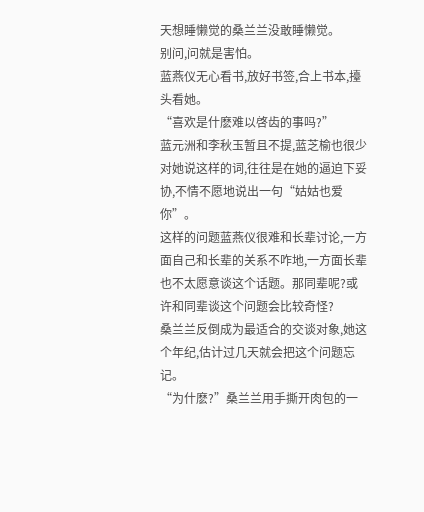天想睡懒觉的桑兰兰没敢睡懒觉。
别问,问就是害怕。
蓝燕仪无心看书,放好书签,合上书本,擡头看她。
“喜欢是什麽难以啓齿的事吗?”
蓝元洲和李秋玉暂且不提,蓝芝榆也很少对她说这样的词,往往是在她的逼迫下妥协,不情不愿地说出一句“姑姑也爱你”。
这样的问题蓝燕仪很难和长辈讨论,一方面自己和长辈的关系不咋地,一方面长辈也不太愿意谈这个话题。那同辈呢?或许和同辈谈这个问题会比较奇怪?
桑兰兰反倒成为最适合的交谈对象,她这个年纪,估计过几天就会把这个问题忘记。
“为什麽?”桑兰兰用手撕开肉包的一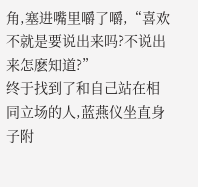角,塞进嘴里嚼了嚼,“喜欢不就是要说出来吗?不说出来怎麽知道?”
终于找到了和自己站在相同立场的人,蓝燕仪坐直身子附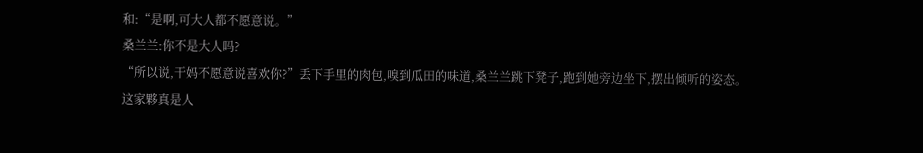和:“是啊,可大人都不愿意说。”
桑兰兰:你不是大人吗?
“所以说,干妈不愿意说喜欢你?”丢下手里的肉包,嗅到瓜田的味道,桑兰兰跳下凳子,跑到她旁边坐下,摆出倾听的姿态。
这家夥真是人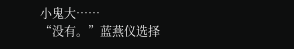小鬼大……
“没有。”蓝燕仪选择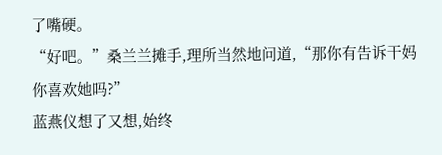了嘴硬。
“好吧。”桑兰兰摊手,理所当然地问道,“那你有告诉干妈你喜欢她吗?”
蓝燕仪想了又想,始终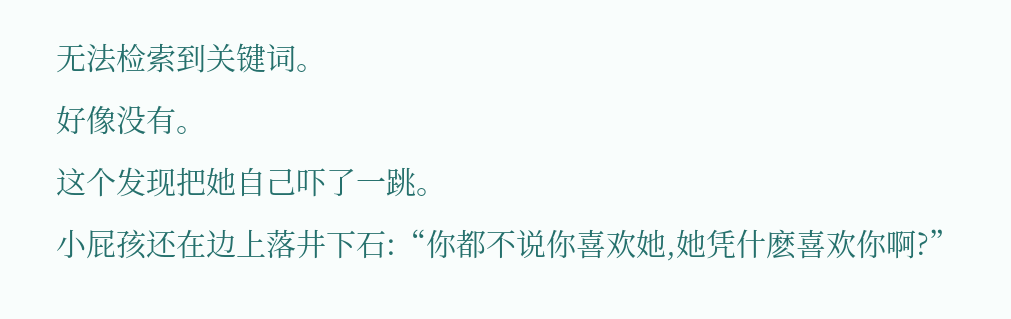无法检索到关键词。
好像没有。
这个发现把她自己吓了一跳。
小屁孩还在边上落井下石:“你都不说你喜欢她,她凭什麽喜欢你啊?”